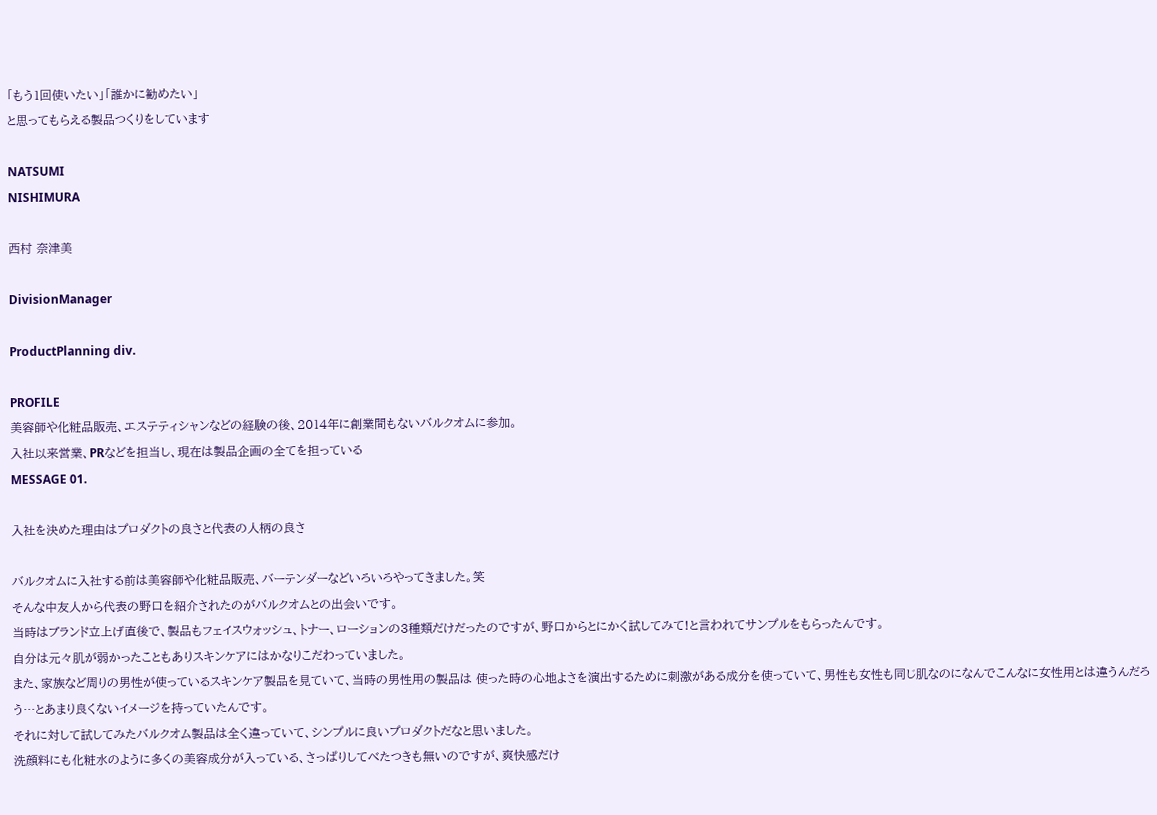「もう1回使いたい」「誰かに勧めたい」
と思ってもらえる製品つくりをしています

NATSUMI
NISHIMURA

西村 奈津美

DivisionManager

ProductPlanning div.

PROFILE
美容師や化粧品販売、エステティシャンなどの経験の後、2014年に創業間もないバルクオムに参加。
入社以来営業、PRなどを担当し、現在は製品企画の全てを担っている
MESSAGE 01.

入社を決めた理由はプロダクトの良さと代表の人柄の良さ

バルクオムに入社する前は美容師や化粧品販売、バーテンダーなどいろいろやってきました。笑
そんな中友人から代表の野口を紹介されたのがバルクオムとの出会いです。
当時はブランド立上げ直後で、製品もフェイスウォッシュ、トナー、ローションの3種類だけだったのですが、野口からとにかく試してみて!と言われてサンプルをもらったんです。
自分は元々肌が弱かったこともありスキンケアにはかなりこだわっていました。
また、家族など周りの男性が使っているスキンケア製品を見ていて、当時の男性用の製品は 使った時の心地よさを演出するために刺激がある成分を使っていて、男性も女性も同じ肌なのになんでこんなに女性用とは違うんだろう…とあまり良くないイメージを持っていたんです。
それに対して試してみたバルクオム製品は全く違っていて、シンプルに良いプロダクトだなと思いました。
洗顔料にも化粧水のように多くの美容成分が入っている、さっぱりしてべたつきも無いのですが、爽快感だけ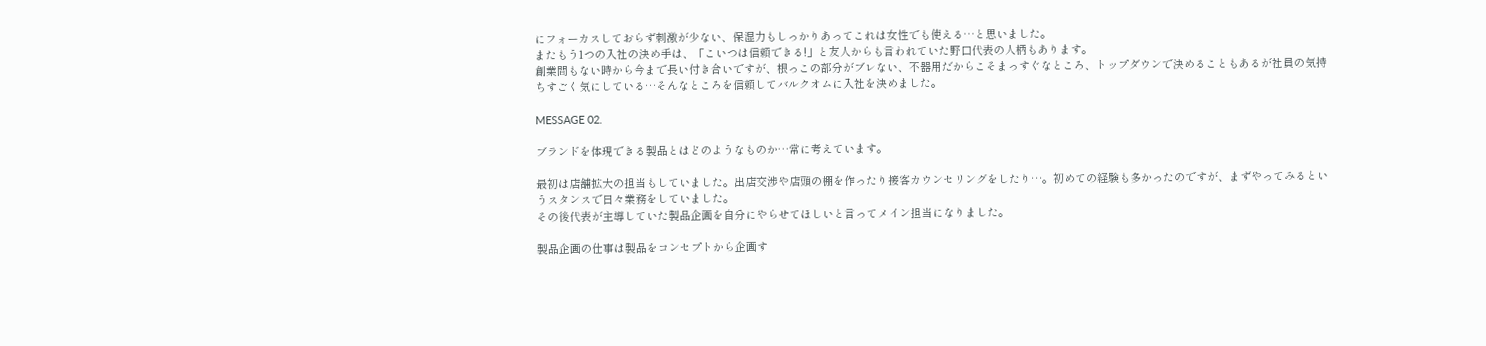にフォーカスしておらず刺激が少ない、保湿力もしっかりあってこれは女性でも使える…と思いました。
またもう1つの入社の決め手は、「こいつは信頼できる!」と友人からも言われていた野口代表の人柄もあります。
創業間もない時から今まで長い付き合いですが、根っこの部分がブレない、不器用だからこそまっすぐなところ、トップダウンで決めることもあるが社員の気持ちすごく気にしている…そんなところを信頼してバルクオムに入社を決めました。

MESSAGE 02.

ブランドを体現できる製品とはどのようなものか…常に考えています。

最初は店舗拡大の担当もしていました。出店交渉や店頭の棚を作ったり接客カウンセリングをしたり…。初めての経験も多かったのですが、まずやってみるというスタンスで日々業務をしていました。
その後代表が主導していた製品企画を自分にやらせてほしいと言ってメイン担当になりました。

製品企画の仕事は製品をコンセプトから企画す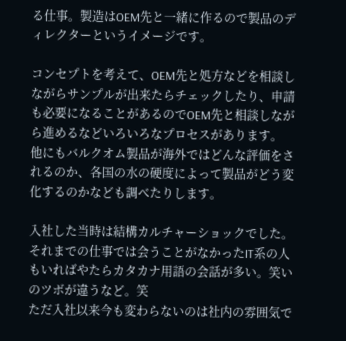る仕事。製造はOEM先と一緒に作るので製品のディレクターというイメージです。

コンセプトを考えて、OEM先と処方などを相談しながらサンプルが出来たらチェックしたり、申請も必要になることがあるのでOEM先と相談しながら進めるなどいろいろなプロセスがあります。
他にもバルクオム製品が海外ではどんな評価をされるのか、各国の水の硬度によって製品がどう変化するのかなども調べたりします。

入社した当時は結構カルチャーショックでした。それまでの仕事では会うことがなかったIT系の人もいればやたらカタカナ用語の会話が多い。笑いのツボが違うなど。笑
ただ入社以来今も変わらないのは社内の雰囲気で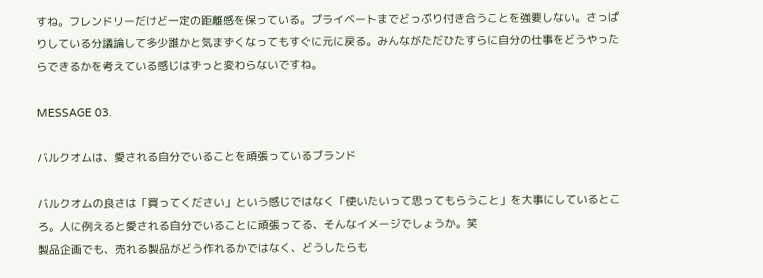すね。フレンドリーだけど一定の距離感を保っている。プライベートまでどっぷり付き合うことを強要しない。さっぱりしている分議論して多少誰かと気まずくなってもすぐに元に戻る。みんながただひたすらに自分の仕事をどうやったらできるかを考えている感じはずっと変わらないですね。

MESSAGE 03.

バルクオムは、愛される自分でいることを頑張っているブランド

バルクオムの良さは「買ってください」という感じではなく「使いたいって思ってもらうこと」を大事にしているところ。人に例えると愛される自分でいることに頑張ってる、そんなイメージでしょうか。笑
製品企画でも、売れる製品がどう作れるかではなく、どうしたらも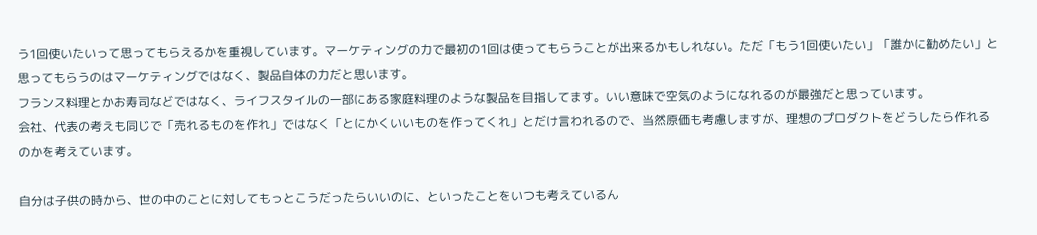う1回使いたいって思ってもらえるかを重視しています。マーケティングの力で最初の1回は使ってもらうことが出来るかもしれない。ただ「もう1回使いたい」「誰かに勧めたい」と思ってもらうのはマーケティングではなく、製品自体の力だと思います。
フランス料理とかお寿司などではなく、ライフスタイルの一部にある家庭料理のような製品を目指してます。いい意味で空気のようになれるのが最強だと思っています。
会社、代表の考えも同じで「売れるものを作れ」ではなく「とにかくいいものを作ってくれ」とだけ言われるので、当然原価も考慮しますが、理想のプロダクトをどうしたら作れるのかを考えています。

自分は子供の時から、世の中のことに対してもっとこうだったらいいのに、といったことをいつも考えているん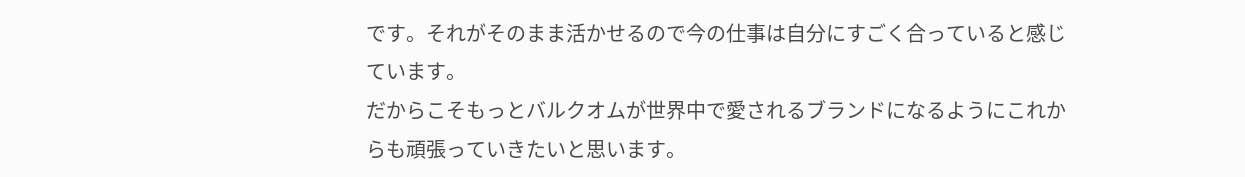です。それがそのまま活かせるので今の仕事は自分にすごく合っていると感じています。
だからこそもっとバルクオムが世界中で愛されるブランドになるようにこれからも頑張っていきたいと思います。